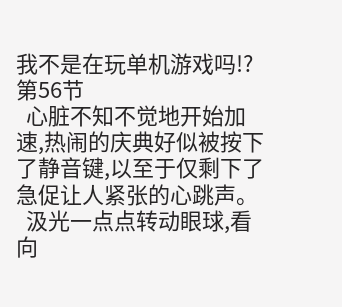我不是在玩单机游戏吗!? 第56节
  心脏不知不觉地开始加速,热闹的庆典好似被按下了静音键,以至于仅剩下了急促让人紧张的心跳声。
  汲光一点点转动眼球,看向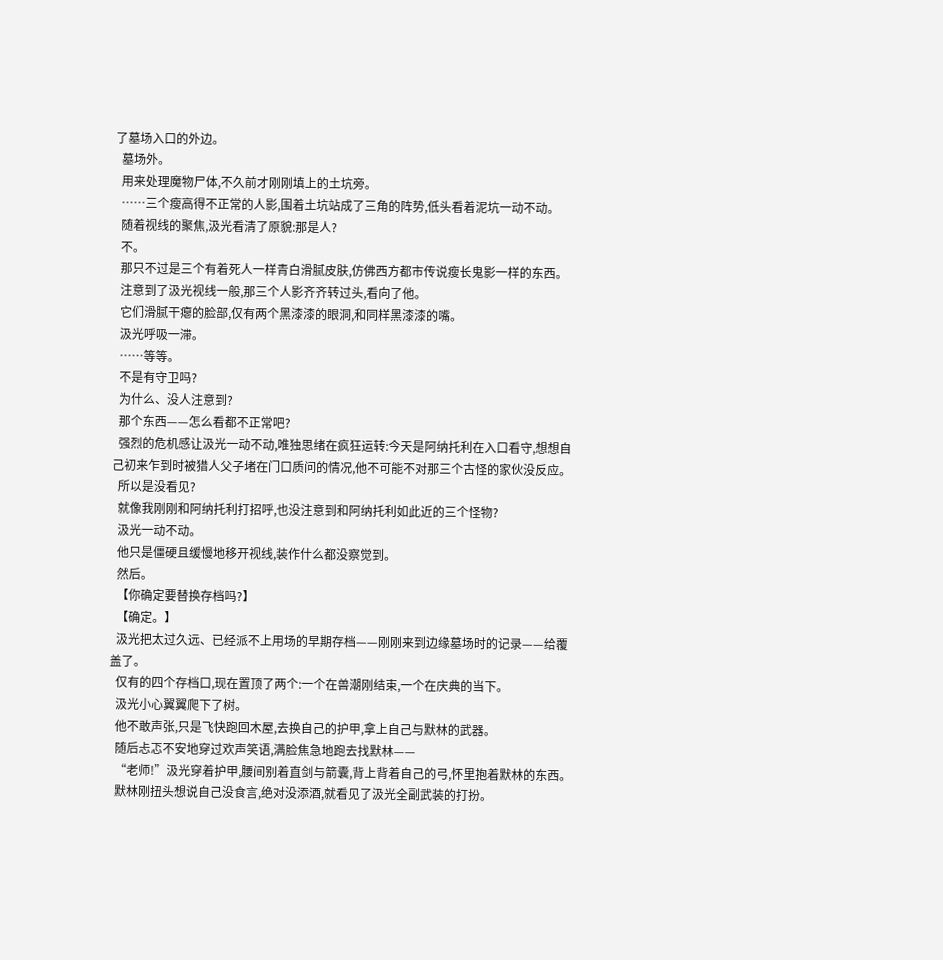了墓场入口的外边。
  墓场外。
  用来处理魔物尸体,不久前才刚刚填上的土坑旁。
  ……三个瘦高得不正常的人影,围着土坑站成了三角的阵势,低头看着泥坑一动不动。
  随着视线的聚焦,汲光看清了原貌:那是人?
  不。
  那只不过是三个有着死人一样青白滑腻皮肤,仿佛西方都市传说瘦长鬼影一样的东西。
  注意到了汲光视线一般,那三个人影齐齐转过头,看向了他。
  它们滑腻干瘪的脸部,仅有两个黑漆漆的眼洞,和同样黑漆漆的嘴。
  汲光呼吸一滞。
  ……等等。
  不是有守卫吗?
  为什么、没人注意到?
  那个东西——怎么看都不正常吧?
  强烈的危机感让汲光一动不动,唯独思绪在疯狂运转:今天是阿纳托利在入口看守,想想自己初来乍到时被猎人父子堵在门口质问的情况,他不可能不对那三个古怪的家伙没反应。
  所以是没看见?
  就像我刚刚和阿纳托利打招呼,也没注意到和阿纳托利如此近的三个怪物?
  汲光一动不动。
  他只是僵硬且缓慢地移开视线,装作什么都没察觉到。
  然后。
  【你确定要替换存档吗?】
  【确定。】
  汲光把太过久远、已经派不上用场的早期存档——刚刚来到边缘墓场时的记录——给覆盖了。
  仅有的四个存档口,现在置顶了两个:一个在兽潮刚结束,一个在庆典的当下。
  汲光小心翼翼爬下了树。
  他不敢声张,只是飞快跑回木屋,去换自己的护甲,拿上自己与默林的武器。
  随后忐忑不安地穿过欢声笑语,满脸焦急地跑去找默林——
  “老师!”汲光穿着护甲,腰间别着直剑与箭囊,背上背着自己的弓,怀里抱着默林的东西。
  默林刚扭头想说自己没食言,绝对没添酒,就看见了汲光全副武装的打扮。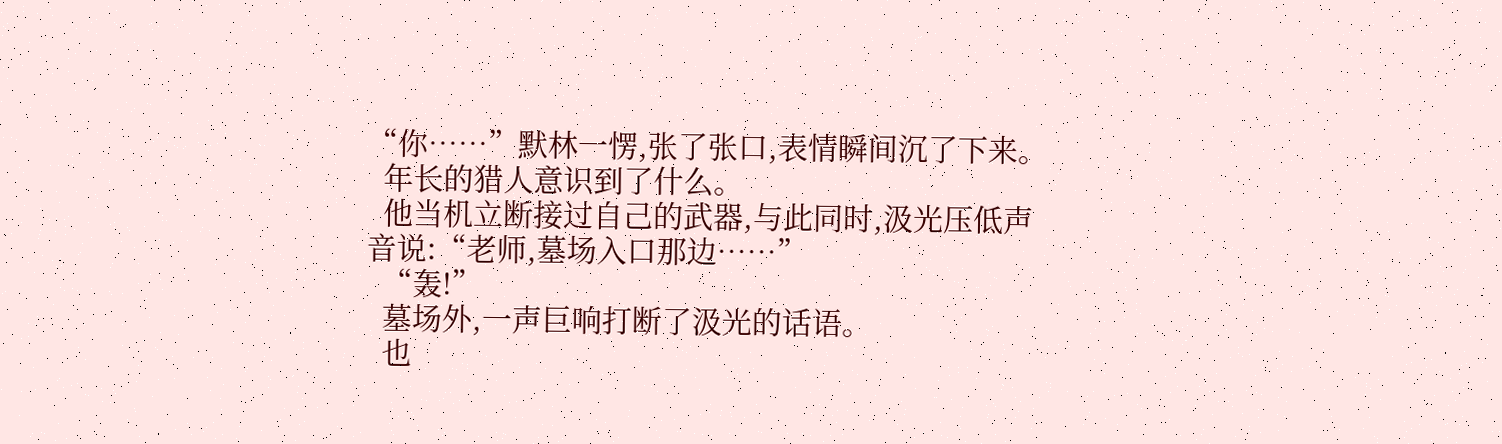“你……”默林一愣,张了张口,表情瞬间沉了下来。
  年长的猎人意识到了什么。
  他当机立断接过自己的武器,与此同时,汲光压低声音说:“老师,墓场入口那边……”
  “轰!”
  墓场外,一声巨响打断了汲光的话语。
  也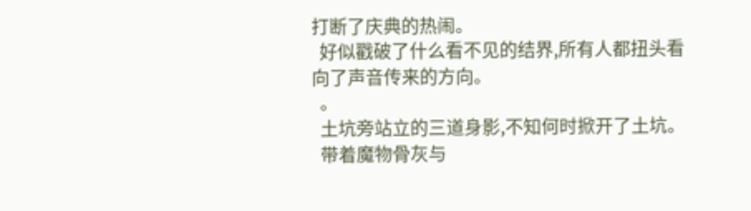打断了庆典的热闹。
  好似戳破了什么看不见的结界,所有人都扭头看向了声音传来的方向。
  。
  土坑旁站立的三道身影,不知何时掀开了土坑。
  带着魔物骨灰与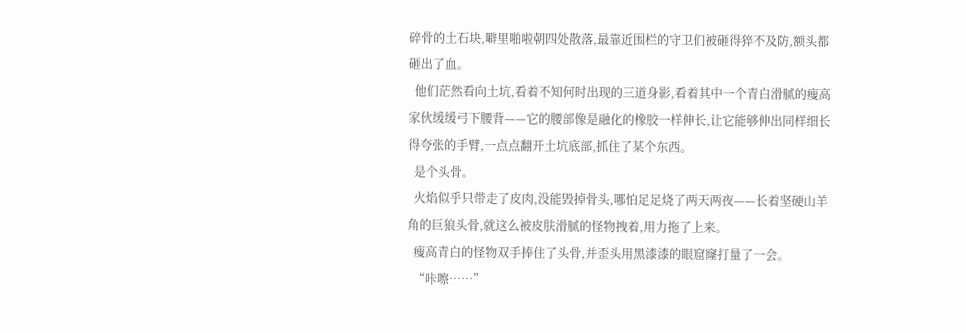碎骨的土石块,噼里啪啦朝四处散落,最靠近围栏的守卫们被砸得猝不及防,额头都砸出了血。
  他们茫然看向土坑,看着不知何时出现的三道身影,看着其中一个青白滑腻的瘦高家伙缓缓弓下腰背——它的腰部像是融化的橡胶一样伸长,让它能够伸出同样细长得夸张的手臂,一点点翻开土坑底部,抓住了某个东西。
  是个头骨。
  火焰似乎只带走了皮肉,没能毁掉骨头,哪怕足足烧了两天两夜——长着坚硬山羊角的巨狼头骨,就这么被皮肤滑腻的怪物拽着,用力拖了上来。
  瘦高青白的怪物双手捧住了头骨,并歪头用黑漆漆的眼窟窿打量了一会。
  “咔嚓……”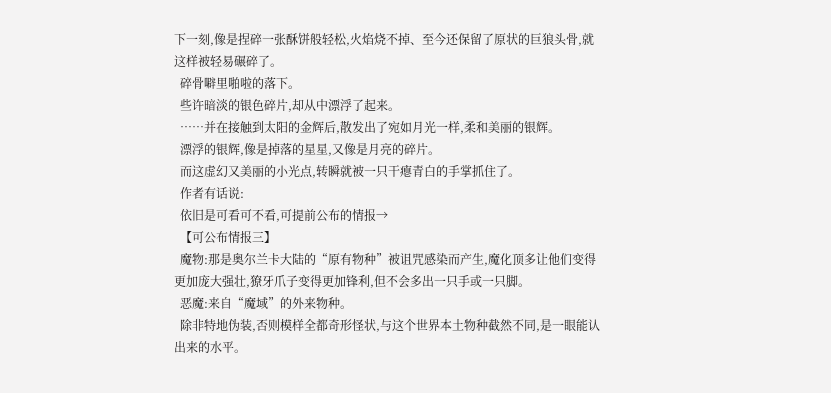下一刻,像是捏碎一张酥饼般轻松,火焰烧不掉、至今还保留了原状的巨狼头骨,就这样被轻易碾碎了。
  碎骨噼里啪啦的落下。
  些许暗淡的银色碎片,却从中漂浮了起来。
  ……并在接触到太阳的金辉后,散发出了宛如月光一样,柔和美丽的银辉。
  漂浮的银辉,像是掉落的星星,又像是月亮的碎片。
  而这虚幻又美丽的小光点,转瞬就被一只干瘪青白的手掌抓住了。
  作者有话说:
  依旧是可看可不看,可提前公布的情报→
  【可公布情报三】
  魔物:那是奥尔兰卡大陆的“原有物种”被诅咒感染而产生,魔化顶多让他们变得更加庞大强壮,獠牙爪子变得更加锋利,但不会多出一只手或一只脚。
  恶魔:来自“魔域”的外来物种。
  除非特地伪装,否则模样全都奇形怪状,与这个世界本土物种截然不同,是一眼能认出来的水平。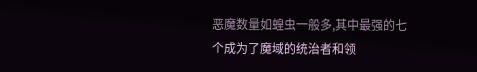恶魔数量如蝗虫一般多,其中最强的七个成为了魔域的统治者和领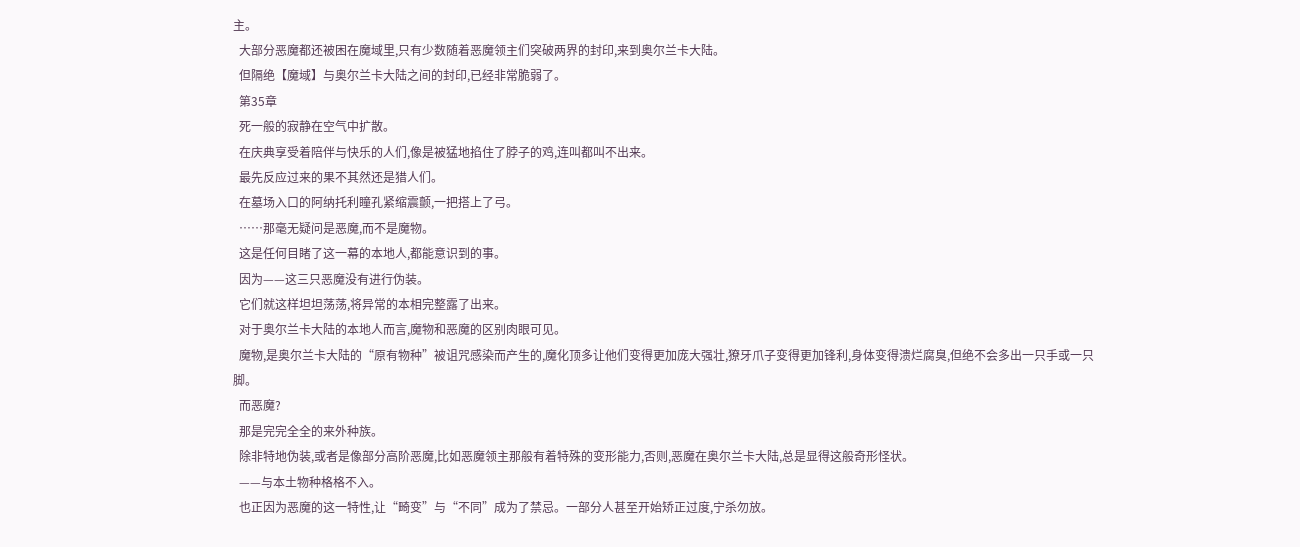主。
  大部分恶魔都还被困在魔域里,只有少数随着恶魔领主们突破两界的封印,来到奥尔兰卡大陆。
  但隔绝【魔域】与奥尔兰卡大陆之间的封印,已经非常脆弱了。
  第35章
  死一般的寂静在空气中扩散。
  在庆典享受着陪伴与快乐的人们,像是被猛地掐住了脖子的鸡,连叫都叫不出来。
  最先反应过来的果不其然还是猎人们。
  在墓场入口的阿纳托利瞳孔紧缩震颤,一把搭上了弓。
  ……那毫无疑问是恶魔,而不是魔物。
  这是任何目睹了这一幕的本地人,都能意识到的事。
  因为——这三只恶魔没有进行伪装。
  它们就这样坦坦荡荡,将异常的本相完整露了出来。
  对于奥尔兰卡大陆的本地人而言,魔物和恶魔的区别肉眼可见。
  魔物,是奥尔兰卡大陆的“原有物种”被诅咒感染而产生的,魔化顶多让他们变得更加庞大强壮,獠牙爪子变得更加锋利,身体变得溃烂腐臭,但绝不会多出一只手或一只脚。
  而恶魔?
  那是完完全全的来外种族。
  除非特地伪装,或者是像部分高阶恶魔,比如恶魔领主那般有着特殊的变形能力,否则,恶魔在奥尔兰卡大陆,总是显得这般奇形怪状。
  ——与本土物种格格不入。
  也正因为恶魔的这一特性,让“畸变”与“不同”成为了禁忌。一部分人甚至开始矫正过度,宁杀勿放。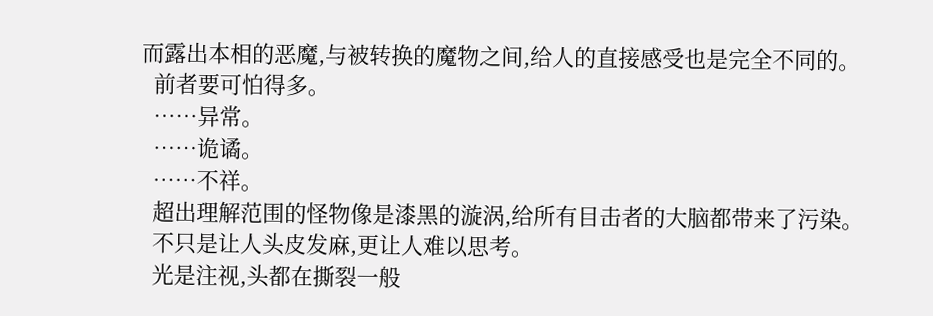而露出本相的恶魔,与被转换的魔物之间,给人的直接感受也是完全不同的。
  前者要可怕得多。
  ……异常。
  ……诡谲。
  ……不祥。
  超出理解范围的怪物像是漆黑的漩涡,给所有目击者的大脑都带来了污染。
  不只是让人头皮发麻,更让人难以思考。
  光是注视,头都在撕裂一般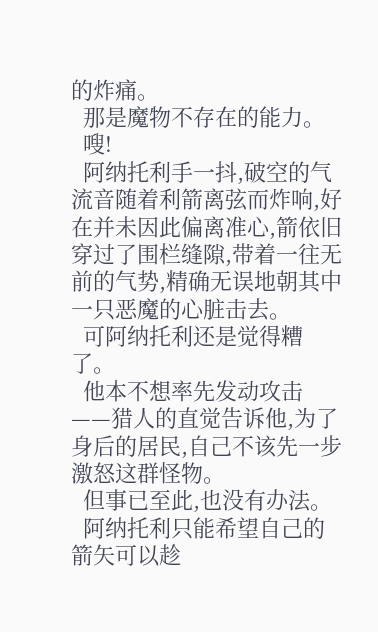的炸痛。
  那是魔物不存在的能力。
  嗖!
  阿纳托利手一抖,破空的气流音随着利箭离弦而炸响,好在并未因此偏离准心,箭依旧穿过了围栏缝隙,带着一往无前的气势,精确无误地朝其中一只恶魔的心脏击去。
  可阿纳托利还是觉得糟了。
  他本不想率先发动攻击——猎人的直觉告诉他,为了身后的居民,自己不该先一步激怒这群怪物。
  但事已至此,也没有办法。
  阿纳托利只能希望自己的箭矢可以趁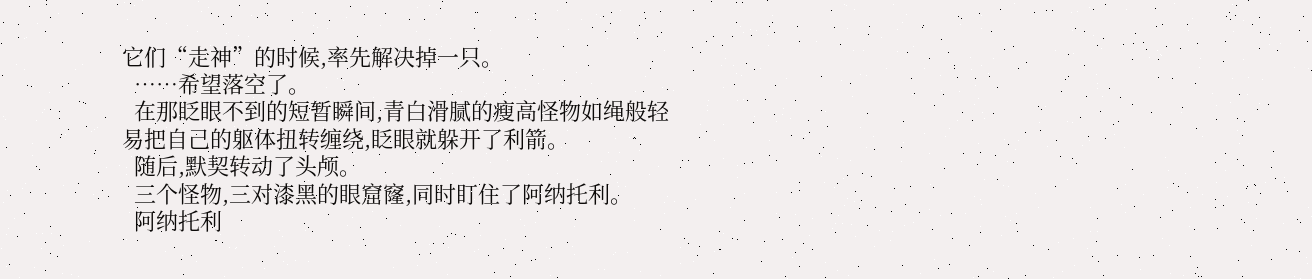它们“走神”的时候,率先解决掉一只。
  ……希望落空了。
  在那眨眼不到的短暂瞬间,青白滑腻的瘦高怪物如绳般轻易把自己的躯体扭转缠绕,眨眼就躲开了利箭。
  随后,默契转动了头颅。
  三个怪物,三对漆黑的眼窟窿,同时盯住了阿纳托利。
  阿纳托利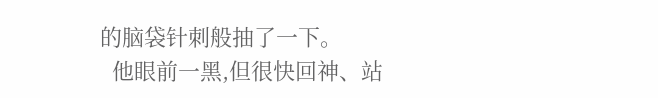的脑袋针刺般抽了一下。
  他眼前一黑,但很快回神、站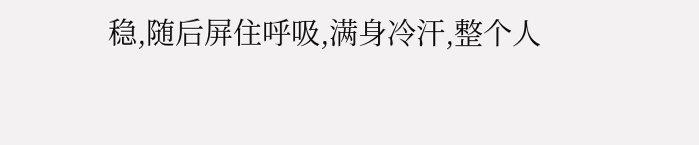稳,随后屏住呼吸,满身冷汗,整个人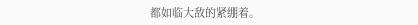都如临大敌的紧绷着。